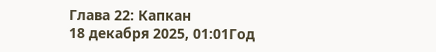Глава 22: Капкан
18 декабря 2025, 01:01Год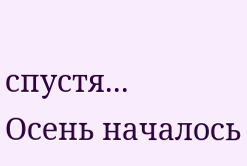спустя...
Осень началось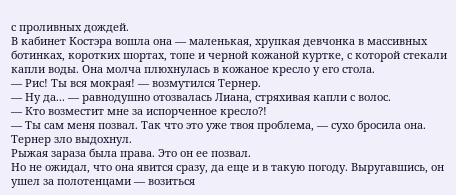с проливных дождей.
В кабинет Костэра вошла она — маленькая, хрупкая девчонка в массивных ботинках, коротких шортах, топе и черной кожаной куртке, с которой стекали капли воды. Она молча плюхнулась в кожаное кресло у его стола.
— Рис! Ты вся мокрая! — возмутился Тернер.
— Ну да... — равнодушно отозвалась Лиана, стряхивая капли с волос.
— Кто возместит мне за испорченное кресло?!
— Ты сам меня позвал. Так что это уже твоя проблема, — сухо бросила она.
Тернер зло выдохнул.
Рыжая зараза была права. Это он ее позвал.
Но не ожидал, что она явится сразу, да еще и в такую погоду. Выругавшись, он ушел за полотенцами — возиться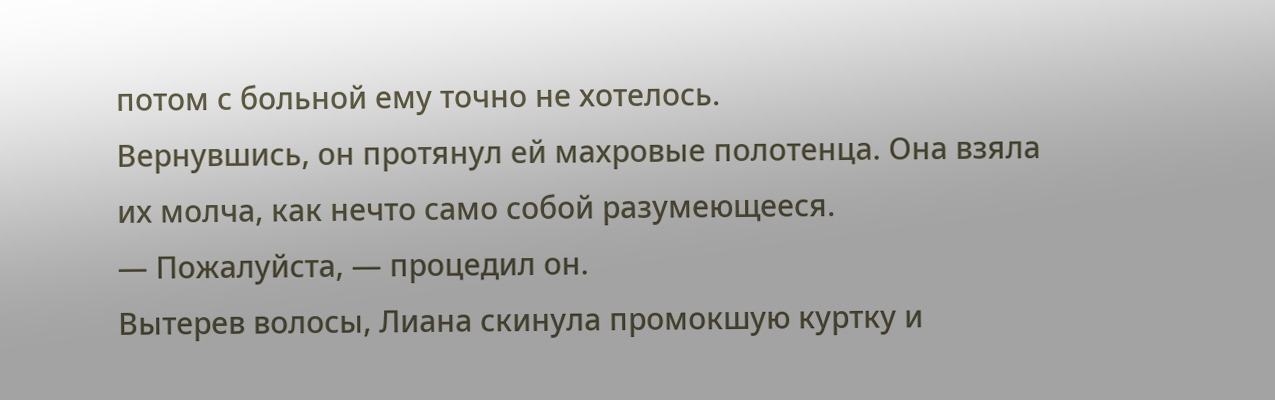потом с больной ему точно не хотелось.
Вернувшись, он протянул ей махровые полотенца. Она взяла их молча, как нечто само собой разумеющееся.
— Пожалуйста, — процедил он.
Вытерев волосы, Лиана скинула промокшую куртку и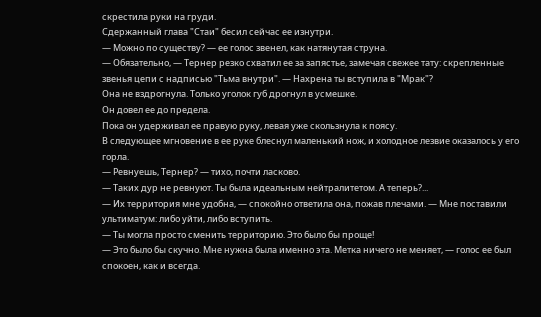скрестила руки на груди.
Сдержанный глава "Стаи" бесил сейчас ее изнутри.
— Можно по существу? — ее голос звенел, как натянутая струна.
— Обязательно, — Тернер резко схватил ее за запястье, замечая свежее тату: скрепленные звенья цепи с надписью "Тьма внутри". — Нахрена ты вступила в "Мрак"?
Она не вздрогнула. Только уголок губ дрогнул в усмешке.
Он довел ее до предела.
Пока он удерживал ее правую руку, левая уже скользнула к поясу.
В следующее мгновение в ее руке блеснул маленький нож, и холодное лезвие оказалось у его горла.
— Ревнуешь, Тернер? — тихо, почти ласково.
— Таких дур не ревнуют. Ты была идеальным нейтралитетом. А теперь?...
— Их территория мне удобна, — спокойно ответила она, пожав плечами. — Мне поставили ультиматум: либо уйти, либо вступить.
— Ты могла просто сменить территорию. Это было бы проще!
— Это было бы скучно. Мне нужна была именно эта. Метка ничего не меняет, — голос ее был спокоен, как и всегда.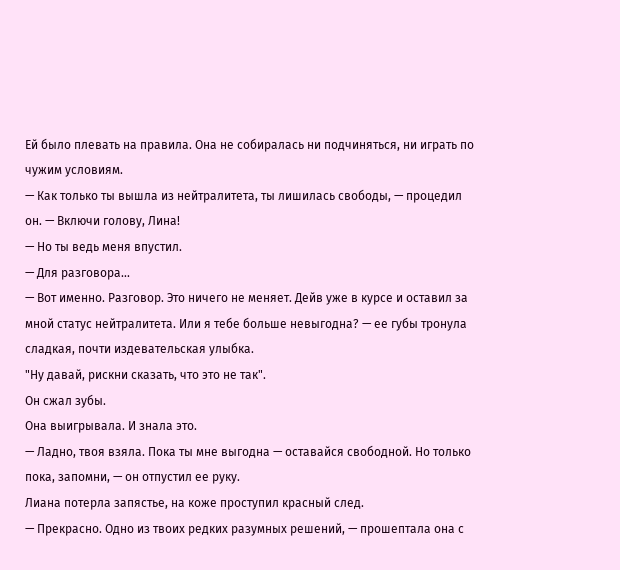Ей было плевать на правила. Она не собиралась ни подчиняться, ни играть по чужим условиям.
— Как только ты вышла из нейтралитета, ты лишилась свободы, — процедил он. — Включи голову, Лина!
— Но ты ведь меня впустил.
— Для разговора...
— Вот именно. Разговор. Это ничего не меняет. Дейв уже в курсе и оставил за мной статус нейтралитета. Или я тебе больше невыгодна? — ее губы тронула сладкая, почти издевательская улыбка.
"Ну давай, рискни сказать, что это не так".
Он сжал зубы.
Она выигрывала. И знала это.
— Ладно, твоя взяла. Пока ты мне выгодна — оставайся свободной. Но только пока, запомни, — он отпустил ее руку.
Лиана потерла запястье, на коже проступил красный след.
— Прекрасно. Одно из твоих редких разумных решений, — прошептала она с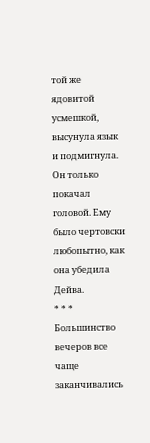той же ядовитой усмешкой, высунула язык и подмигнула.
Он только покачал головой. Ему было чертовски любопытно, как она убедила Дейва.
* * *
Большинство вечеров все чаще заканчивались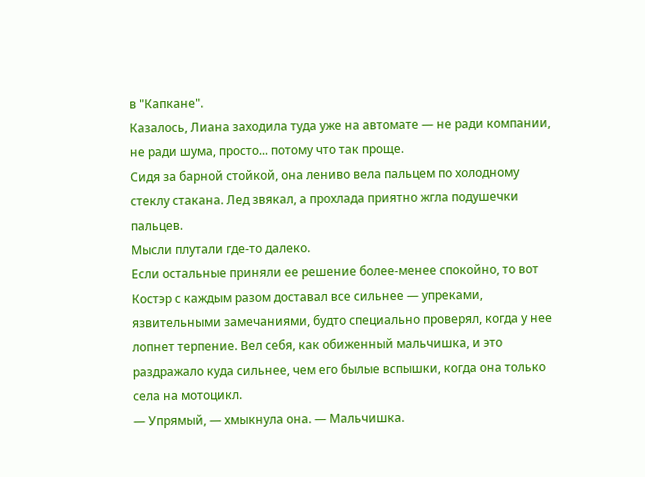в "Капкане".
Казалось, Лиана заходила туда уже на автомате — не ради компании, не ради шума, просто... потому что так проще.
Сидя за барной стойкой, она лениво вела пальцем по холодному стеклу стакана. Лед звякал, а прохлада приятно жгла подушечки пальцев.
Мысли плутали где-то далеко.
Если остальные приняли ее решение более-менее спокойно, то вот Костэр с каждым разом доставал все сильнее — упреками, язвительными замечаниями, будто специально проверял, когда у нее лопнет терпение. Вел себя, как обиженный мальчишка, и это раздражало куда сильнее, чем его былые вспышки, когда она только села на мотоцикл.
— Упрямый, — хмыкнула она. — Мальчишка.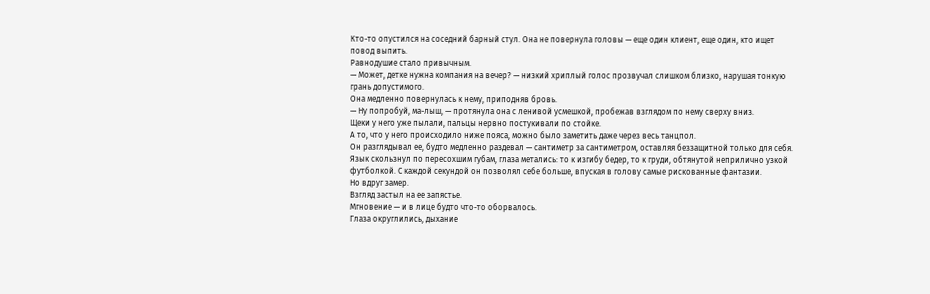Кто-то опустился на соседний барный стул. Она не повернула головы — еще один клиент, еще один, кто ищет повод выпить.
Равнодушие стало привычным.
— Может, детке нужна компания на вечер? — низкий хриплый голос прозвучал слишком близко, нарушая тонкую грань допустимого.
Она медленно повернулась к нему, приподняв бровь.
— Ну попробуй, ма-лыш, — протянула она с ленивой усмешкой, пробежав взглядом по нему сверху вниз.
Щеки у него уже пылали, пальцы нервно постукивали по стойке.
А то, что у него происходило ниже пояса, можно было заметить даже через весь танцпол.
Он разглядывал ее, будто медленно раздевал — сантиметр за сантиметром, оставляя беззащитной только для себя.
Язык скользнул по пересохшим губам, глаза метались: то к изгибу бедер, то к груди, обтянутой неприлично узкой футболкой. С каждой секундой он позволял себе больше, впуская в голову самые рискованные фантазии.
Но вдруг замер.
Взгляд застыл на ее запястье.
Мгновение — и в лице будто что-то оборвалось.
Глаза округлились, дыхание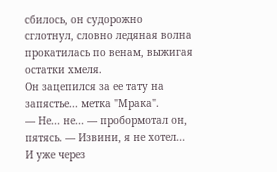сбилось, он судорожно сглотнул, словно ледяная волна прокатилась по венам, выжигая остатки хмеля.
Он зацепился за ее тату на запястье... метка "Мрака".
— Не... не... — пробормотал он, пятясь. — Извини, я не хотел...
И уже через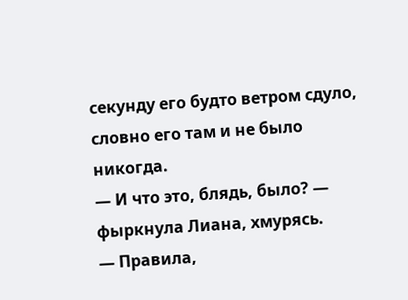секунду его будто ветром сдуло, словно его там и не было никогда.
— И что это, блядь, было? — фыркнула Лиана, хмурясь.
— Правила,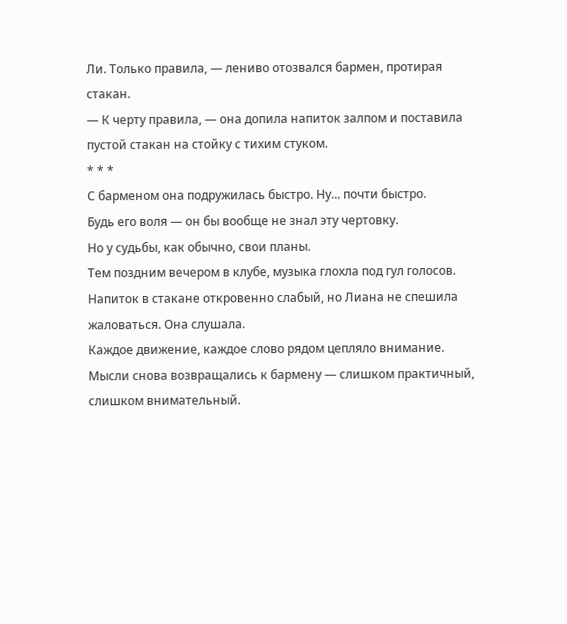Ли. Только правила, — лениво отозвался бармен, протирая стакан.
— К черту правила, — она допила напиток залпом и поставила пустой стакан на стойку с тихим стуком.
* * *
С барменом она подружилась быстро. Ну... почти быстро.
Будь его воля — он бы вообще не знал эту чертовку.
Но у судьбы, как обычно, свои планы.
Тем поздним вечером в клубе, музыка глохла под гул голосов.
Напиток в стакане откровенно слабый, но Лиана не спешила жаловаться. Она слушала.
Каждое движение, каждое слово рядом цепляло внимание.
Мысли снова возвращались к бармену — слишком практичный, слишком внимательный.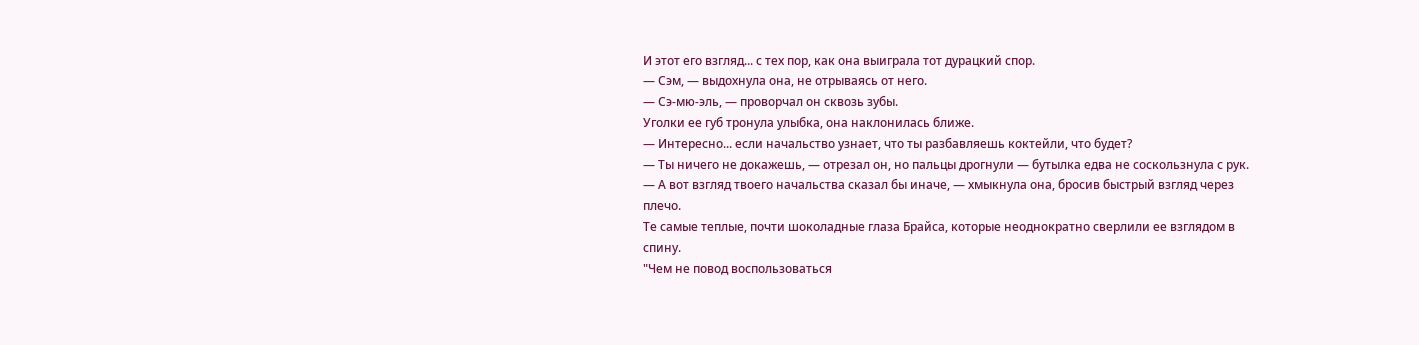И этот его взгляд... с тех пор, как она выиграла тот дурацкий спор.
— Сэм, — выдохнула она, не отрываясь от него.
— Сэ-мю-эль, — проворчал он сквозь зубы.
Уголки ее губ тронула улыбка, она наклонилась ближе.
— Интересно... если начальство узнает, что ты разбавляешь коктейли, что будет?
— Ты ничего не докажешь, — отрезал он, но пальцы дрогнули — бутылка едва не соскользнула с рук.
— А вот взгляд твоего начальства сказал бы иначе, — хмыкнула она, бросив быстрый взгляд через плечо.
Те самые теплые, почти шоколадные глаза Брайса, которые неоднократно сверлили ее взглядом в спину.
"Чем не повод воспользоваться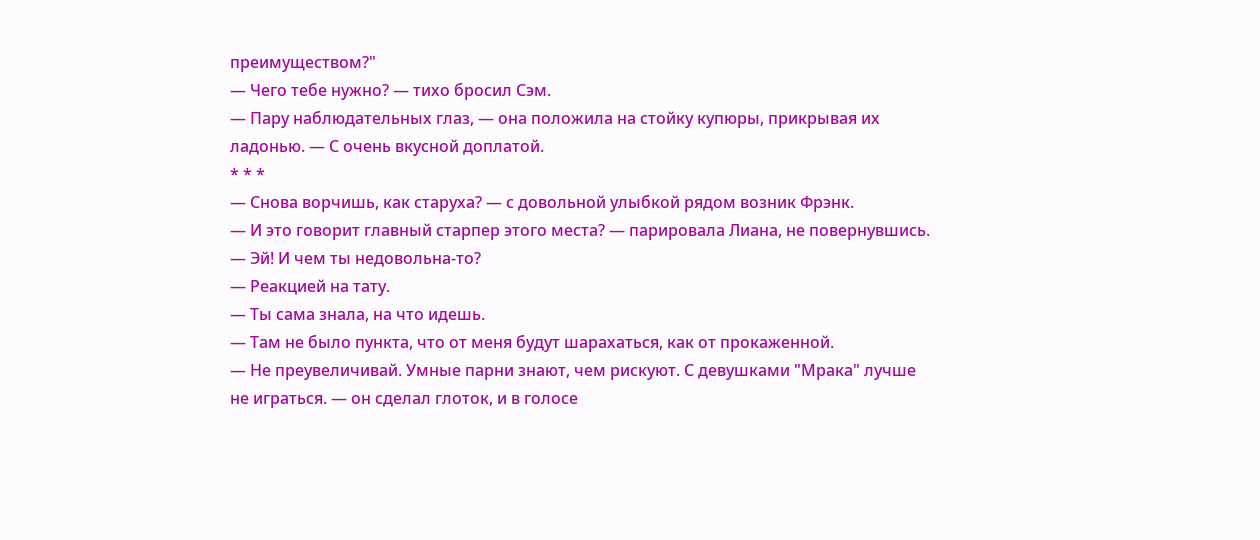преимуществом?"
— Чего тебе нужно? — тихо бросил Сэм.
— Пару наблюдательных глаз, — она положила на стойку купюры, прикрывая их ладонью. — С очень вкусной доплатой.
* * *
— Снова ворчишь, как старуха? — с довольной улыбкой рядом возник Фрэнк.
— И это говорит главный старпер этого места? — парировала Лиана, не повернувшись.
— Эй! И чем ты недовольна-то?
— Реакцией на тату.
— Ты сама знала, на что идешь.
— Там не было пункта, что от меня будут шарахаться, как от прокаженной.
— Не преувеличивай. Умные парни знают, чем рискуют. С девушками "Мрака" лучше не играться. — он сделал глоток, и в голосе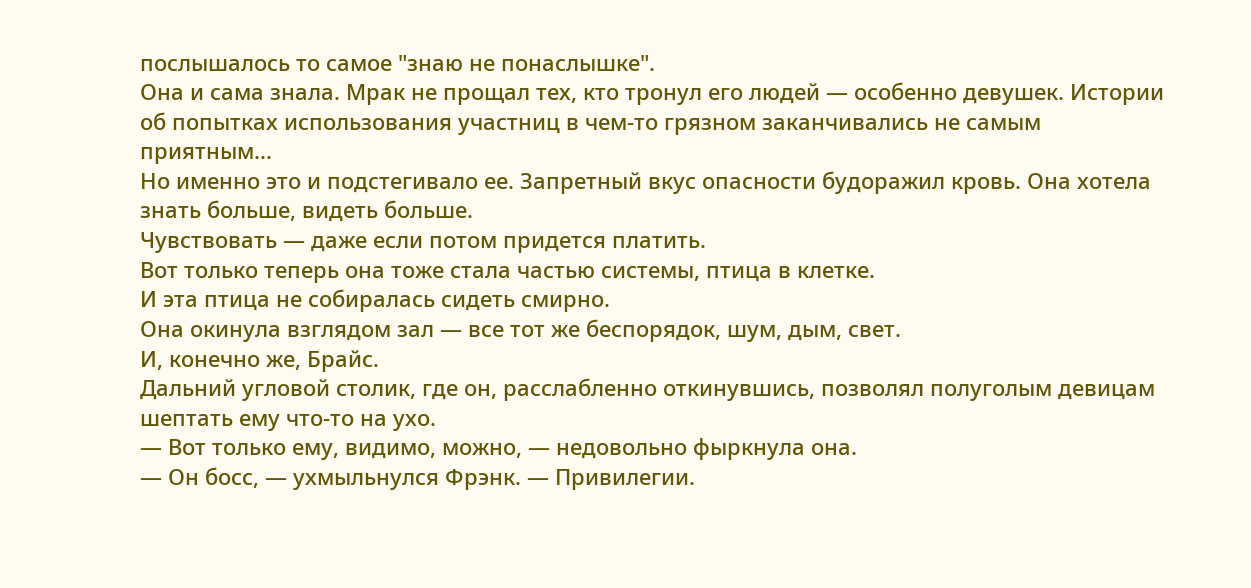послышалось то самое "знаю не понаслышке".
Она и сама знала. Мрак не прощал тех, кто тронул его людей — особенно девушек. Истории об попытках использования участниц в чем-то грязном заканчивались не самым приятным...
Но именно это и подстегивало ее. Запретный вкус опасности будоражил кровь. Она хотела знать больше, видеть больше.
Чувствовать — даже если потом придется платить.
Вот только теперь она тоже стала частью системы, птица в клетке.
И эта птица не собиралась сидеть смирно.
Она окинула взглядом зал — все тот же беспорядок, шум, дым, свет.
И, конечно же, Брайс.
Дальний угловой столик, где он, расслабленно откинувшись, позволял полуголым девицам шептать ему что-то на ухо.
— Вот только ему, видимо, можно, — недовольно фыркнула она.
— Он босс, — ухмыльнулся Фрэнк. — Привилегии.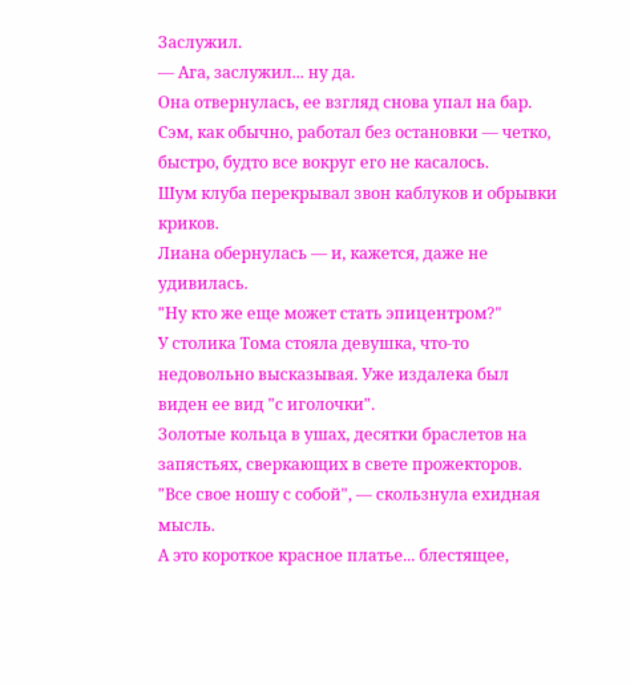Заслужил.
— Ага, заслужил... ну да.
Она отвернулась, ее взгляд снова упал на бар.
Сэм, как обычно, работал без остановки — четко, быстро, будто все вокруг его не касалось.
Шум клуба перекрывал звон каблуков и обрывки криков.
Лиана обернулась — и, кажется, даже не удивилась.
"Ну кто же еще может стать эпицентром?"
У столика Тома стояла девушка, что-то недовольно высказывая. Уже издалека был виден ее вид "с иголочки".
Золотые кольца в ушах, десятки браслетов на запястьях, сверкающих в свете прожекторов.
"Все свое ношу с собой", — скользнула ехидная мысль.
А это короткое красное платье... блестящее,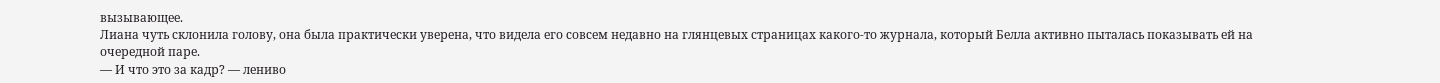вызывающее.
Лиана чуть склонила голову, она была практически уверена, что видела его совсем недавно на глянцевых страницах какого-то журнала, который Белла активно пыталась показывать ей на очередной паре.
— И что это за кадр? — лениво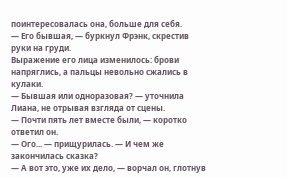поинтересовалась она, больше для себя.
— Его бывшая, — буркнул Фрэнк, скрестив руки на груди.
Выражение его лица изменилось: брови напряглись, а пальцы невольно сжались в кулаки.
— Бывшая или одноразовая? — уточнила Лиана, не отрывая взгляда от сцены.
— Почти пять лет вместе были, — коротко ответил он.
— Ого... — прищурилась. — И чем же закончилась сказка?
— А вот это, уже их дело, — ворчал он, глотнув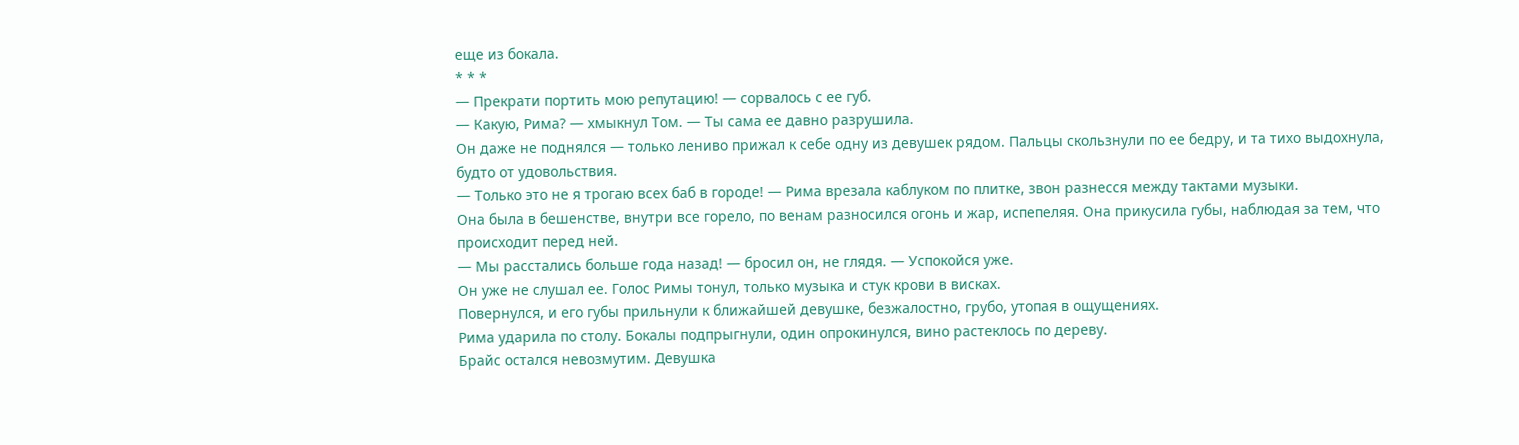еще из бокала.
* * *
— Прекрати портить мою репутацию! — сорвалось с ее губ.
— Какую, Рима? — хмыкнул Том. — Ты сама ее давно разрушила.
Он даже не поднялся — только лениво прижал к себе одну из девушек рядом. Пальцы скользнули по ее бедру, и та тихо выдохнула, будто от удовольствия.
— Только это не я трогаю всех баб в городе! — Рима врезала каблуком по плитке, звон разнесся между тактами музыки.
Она была в бешенстве, внутри все горело, по венам разносился огонь и жар, испепеляя. Она прикусила губы, наблюдая за тем, что происходит перед ней.
— Мы расстались больше года назад! — бросил он, не глядя. — Успокойся уже.
Он уже не слушал ее. Голос Римы тонул, только музыка и стук крови в висках.
Повернулся, и его губы прильнули к ближайшей девушке, безжалостно, грубо, утопая в ощущениях.
Рима ударила по столу. Бокалы подпрыгнули, один опрокинулся, вино растеклось по дереву.
Брайс остался невозмутим. Девушка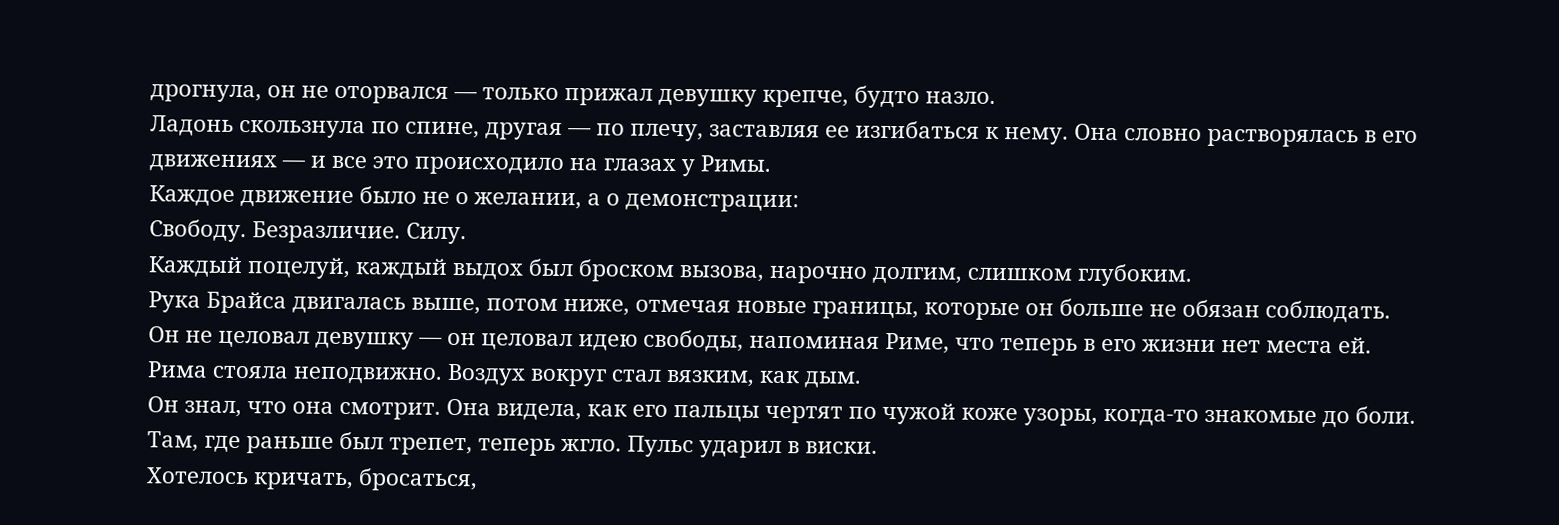дрогнула, он не оторвался — только прижал девушку крепче, будто назло.
Ладонь скользнула по спине, другая — по плечу, заставляя ее изгибаться к нему. Она словно растворялась в его движениях — и все это происходило на глазах у Римы.
Каждое движение было не о желании, а о демонстрации:
Свободу. Безразличие. Силу.
Каждый поцелуй, каждый выдох был броском вызова, нарочно долгим, слишком глубоким.
Рука Брайса двигалась выше, потом ниже, отмечая новые границы, которые он больше не обязан соблюдать.
Он не целовал девушку — он целовал идею свободы, напоминая Риме, что теперь в его жизни нет места ей.
Рима стояла неподвижно. Воздух вокруг стал вязким, как дым.
Он знал, что она смотрит. Она видела, как его пальцы чертят по чужой коже узоры, когда-то знакомые до боли.
Там, где раньше был трепет, теперь жгло. Пульс ударил в виски.
Хотелось кричать, бросаться,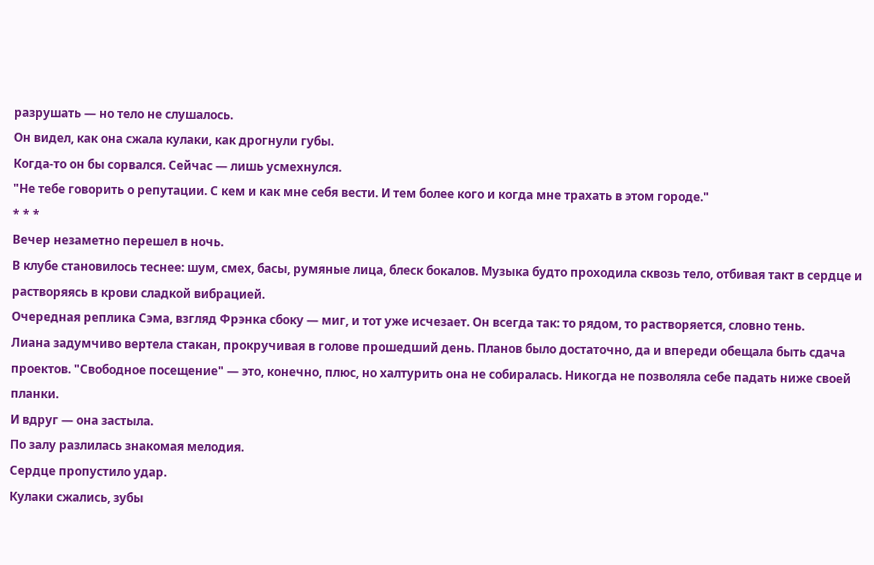разрушать — но тело не слушалось.
Он видел, как она сжала кулаки, как дрогнули губы.
Когда-то он бы сорвался. Сейчас — лишь усмехнулся.
"Не тебе говорить о репутации. С кем и как мне себя вести. И тем более кого и когда мне трахать в этом городе."
* * *
Вечер незаметно перешел в ночь.
В клубе становилось теснее: шум, смех, басы, румяные лица, блеск бокалов. Музыка будто проходила сквозь тело, отбивая такт в сердце и растворяясь в крови сладкой вибрацией.
Очередная реплика Сэма, взгляд Фрэнка сбоку — миг, и тот уже исчезает. Он всегда так: то рядом, то растворяется, словно тень.
Лиана задумчиво вертела стакан, прокручивая в голове прошедший день. Планов было достаточно, да и впереди обещала быть сдача проектов. "Свободное посещение" — это, конечно, плюс, но халтурить она не собиралась. Никогда не позволяла себе падать ниже своей планки.
И вдруг — она застыла.
По залу разлилась знакомая мелодия.
Сердце пропустило удар.
Кулаки сжались, зубы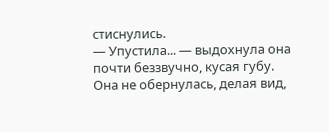стиснулись.
— Упустила... — выдохнула она почти беззвучно, кусая губу.
Она не обернулась, делая вид,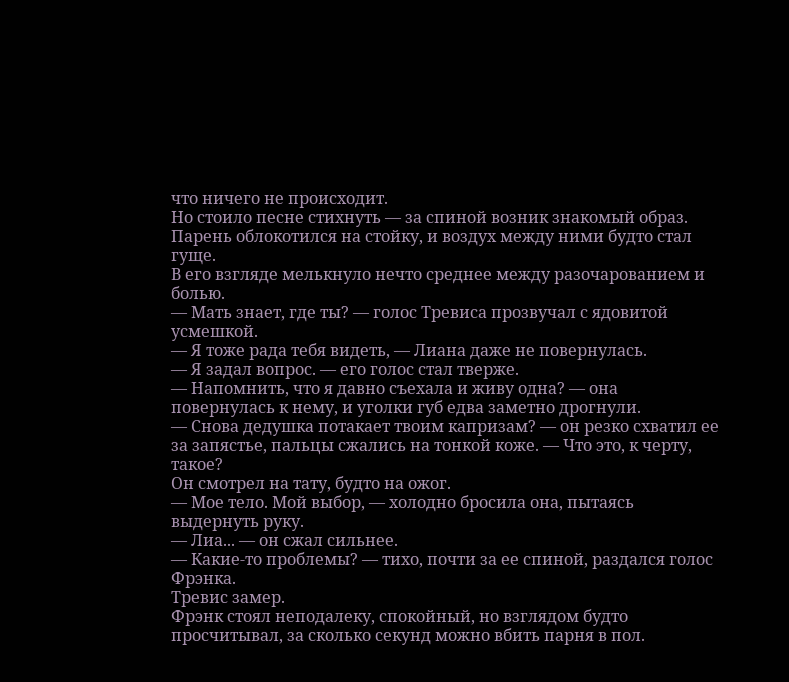что ничего не происходит.
Но стоило песне стихнуть — за спиной возник знакомый образ.
Парень облокотился на стойку, и воздух между ними будто стал гуще.
В его взгляде мелькнуло нечто среднее между разочарованием и болью.
— Мать знает, где ты? — голос Тревиса прозвучал с ядовитой усмешкой.
— Я тоже рада тебя видеть, — Лиана даже не повернулась.
— Я задал вопрос. — его голос стал тверже.
— Напомнить, что я давно съехала и живу одна? — она повернулась к нему, и уголки губ едва заметно дрогнули.
— Снова дедушка потакает твоим капризам? — он резко схватил ее за запястье, пальцы сжались на тонкой коже. — Что это, к черту, такое?
Он смотрел на тату, будто на ожог.
— Мое тело. Мой выбор, — холодно бросила она, пытаясь выдернуть руку.
— Лиа... — он сжал сильнее.
— Какие-то проблемы? — тихо, почти за ее спиной, раздался голос Фрэнка.
Тревис замер.
Фрэнк стоял неподалеку, спокойный, но взглядом будто просчитывал, за сколько секунд можно вбить парня в пол.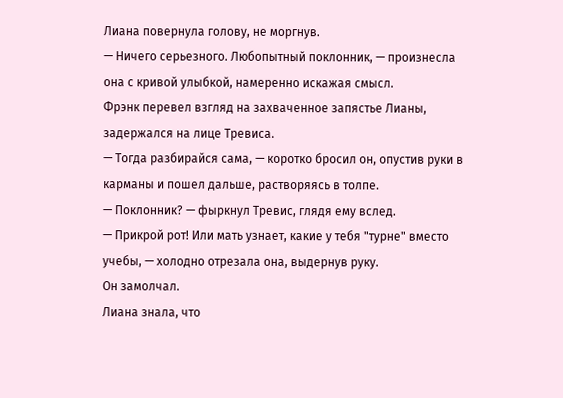Лиана повернула голову, не моргнув.
— Ничего серьезного. Любопытный поклонник, — произнесла она с кривой улыбкой, намеренно искажая смысл.
Фрэнк перевел взгляд на захваченное запястье Лианы, задержался на лице Тревиса.
— Тогда разбирайся сама, — коротко бросил он, опустив руки в карманы и пошел дальше, растворяясь в толпе.
— Поклонник? — фыркнул Тревис, глядя ему вслед.
— Прикрой рот! Или мать узнает, какие у тебя "турне" вместо учебы, — холодно отрезала она, выдернув руку.
Он замолчал.
Лиана знала, что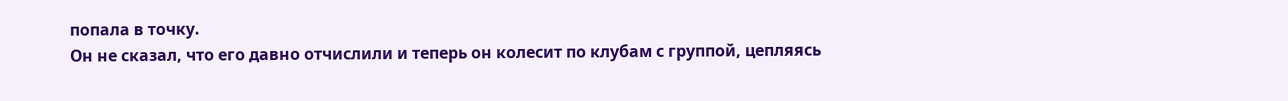попала в точку.
Он не сказал, что его давно отчислили и теперь он колесит по клубам с группой, цепляясь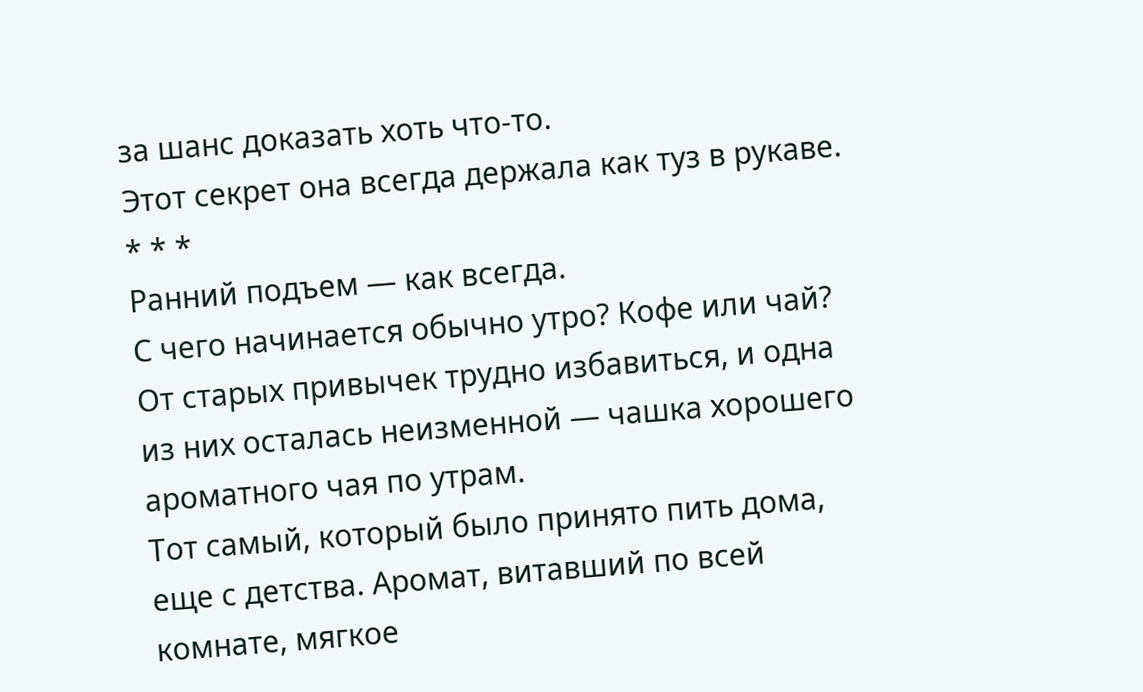за шанс доказать хоть что-то.
Этот секрет она всегда держала как туз в рукаве.
* * *
Ранний подъем — как всегда.
С чего начинается обычно утро? Кофе или чай?
От старых привычек трудно избавиться, и одна из них осталась неизменной — чашка хорошего ароматного чая по утрам.
Тот самый, который было принято пить дома, еще с детства. Аромат, витавший по всей комнате, мягкое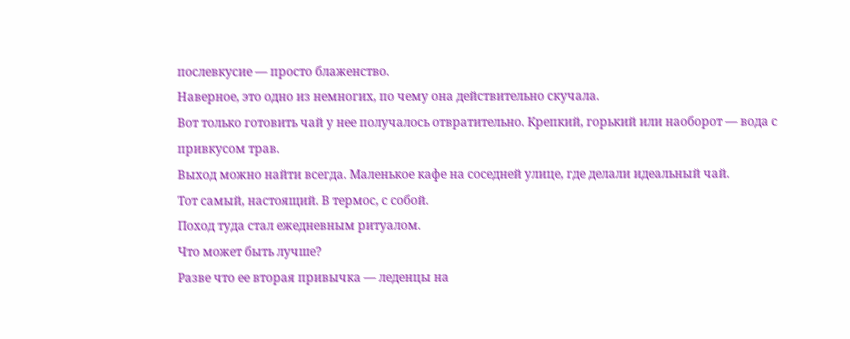послевкусие — просто блаженство.
Наверное, это одно из немногих, по чему она действительно скучала.
Вот только готовить чай у нее получалось отвратительно. Крепкий, горький или наоборот — вода с привкусом трав.
Выход можно найти всегда. Маленькое кафе на соседней улице, где делали идеальный чай.
Тот самый, настоящий. В термос, с собой.
Поход туда стал ежедневным ритуалом.
Что может быть лучше?
Разве что ее вторая привычка — леденцы на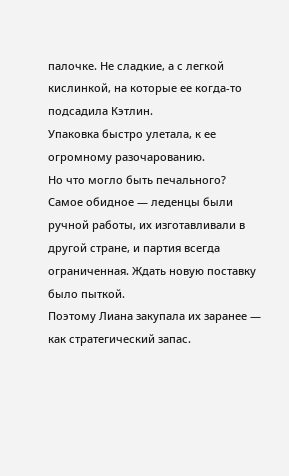палочке. Не сладкие, а с легкой кислинкой, на которые ее когда-то подсадила Кэтлин.
Упаковка быстро улетала, к ее огромному разочарованию.
Но что могло быть печального?
Самое обидное — леденцы были ручной работы, их изготавливали в другой стране, и партия всегда ограниченная. Ждать новую поставку было пыткой.
Поэтому Лиана закупала их заранее — как стратегический запас.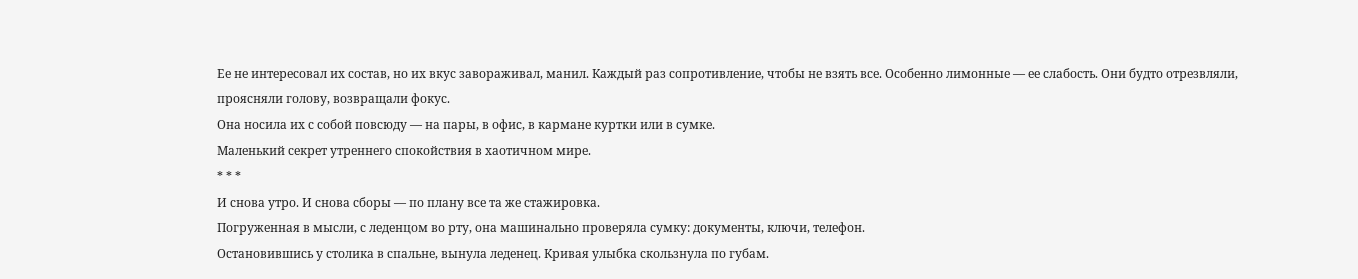Ее не интересовал их состав, но их вкус завораживал, манил. Каждый раз сопротивление, чтобы не взять все. Особенно лимонные — ее слабость. Они будто отрезвляли, проясняли голову, возвращали фокус.
Она носила их с собой повсюду — на пары, в офис, в кармане куртки или в сумке.
Маленький секрет утреннего спокойствия в хаотичном мире.
* * *
И снова утро. И снова сборы — по плану все та же стажировка.
Погруженная в мысли, с леденцом во рту, она машинально проверяла сумку: документы, ключи, телефон.
Остановившись у столика в спальне, вынула леденец. Кривая улыбка скользнула по губам.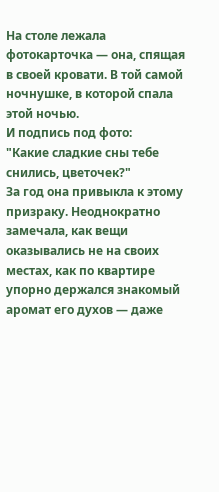На столе лежала фотокарточка — она, спящая в своей кровати. В той самой ночнушке, в которой спала этой ночью.
И подпись под фото:
"Какие сладкие сны тебе снились, цветочек?"
За год она привыкла к этому призраку. Неоднократно замечала, как вещи оказывались не на своих местах, как по квартире упорно держался знакомый аромат его духов — даже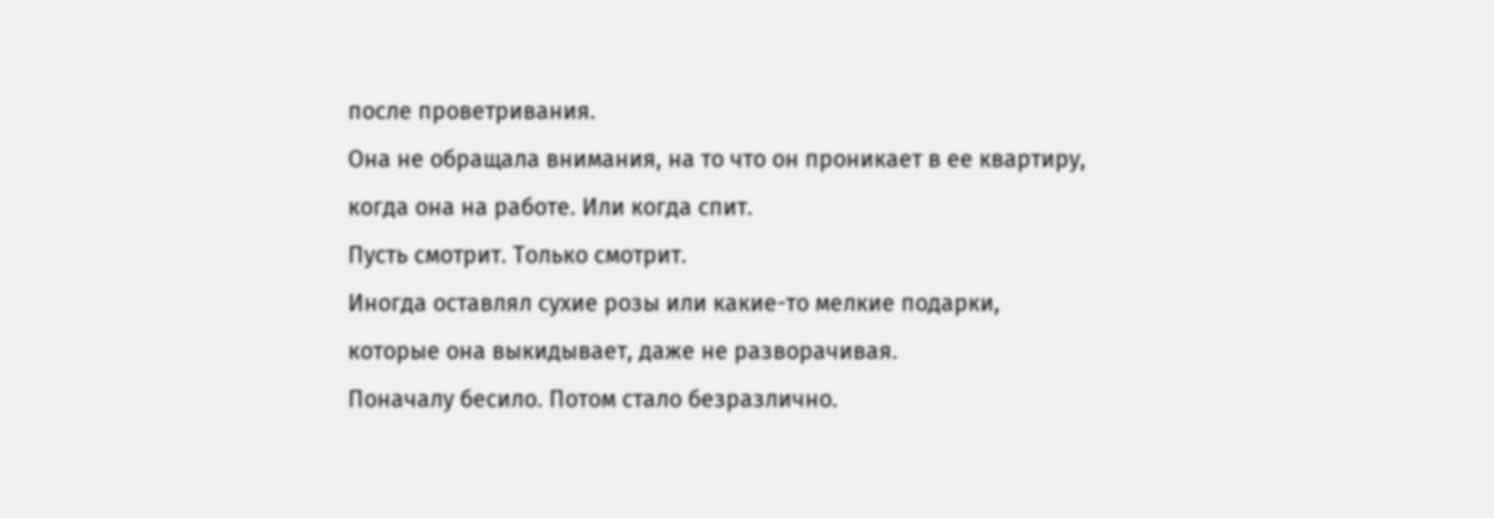после проветривания.
Она не обращала внимания, на то что он проникает в ее квартиру, когда она на работе. Или когда спит.
Пусть смотрит. Только смотрит.
Иногда оставлял сухие розы или какие-то мелкие подарки, которые она выкидывает, даже не разворачивая.
Поначалу бесило. Потом стало безразлично.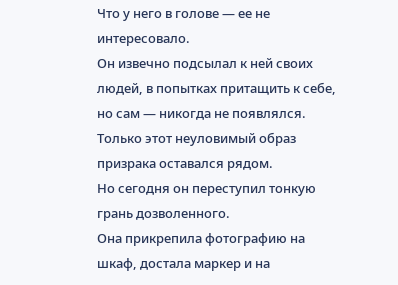Что у него в голове — ее не интересовало.
Он извечно подсылал к ней своих людей, в попытках притащить к себе, но сам — никогда не появлялся. Только этот неуловимый образ призрака оставался рядом.
Но сегодня он переступил тонкую грань дозволенного.
Она прикрепила фотографию на шкаф, достала маркер и на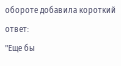обороте добавила короткий ответ:
"Еще бы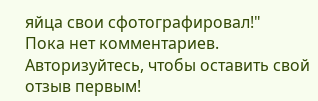яйца свои сфотографировал!"
Пока нет комментариев. Авторизуйтесь, чтобы оставить свой отзыв первым!